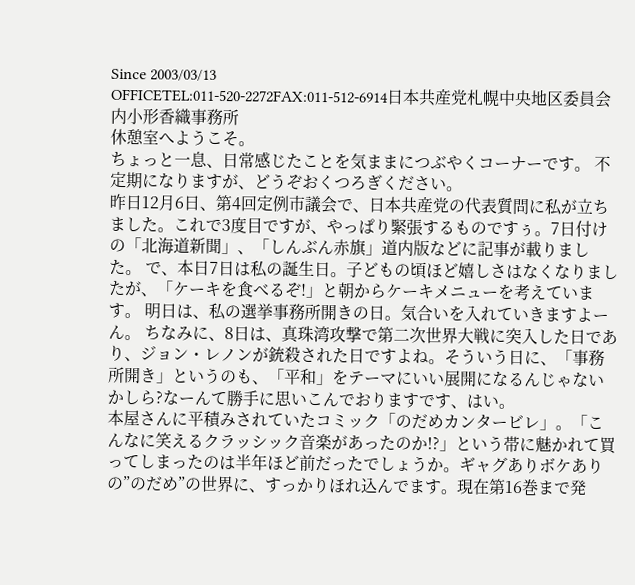Since 2003/03/13
OFFICETEL:011-520-2272FAX:011-512-6914日本共産党札幌中央地区委員会内小形香織事務所
休憩室へようこそ。
ちょっと一息、日常感じたことを気ままにつぶやくコーナーです。 不定期になりますが、どうぞおくつろぎください。
昨日12月6日、第4回定例市議会で、日本共産党の代表質問に私が立ちました。これで3度目ですが、やっぱり緊張するものですぅ。7日付けの「北海道新聞」、「しんぶん赤旗」道内版などに記事が載りました。 で、本日7日は私の誕生日。子どもの頃ほど嬉しさはなくなりましたが、「ケーキを食べるぞ!」と朝からケーキメニューを考えています。 明日は、私の選挙事務所開きの日。気合いを入れていきますよーん。 ちなみに、8日は、真珠湾攻撃で第二次世界大戦に突入した日であり、ジョン・レノンが銃殺された日ですよね。そういう日に、「事務所開き」というのも、「平和」をテーマにいい展開になるんじゃないかしら?なーんて勝手に思いこんでおりますです、はい。
本屋さんに平積みされていたコミック「のだめカンタービレ」。「こんなに笑えるクラッシック音楽があったのか!?」という帯に魅かれて買ってしまったのは半年ほど前だったでしょうか。ギャグありボケありの”のだめ”の世界に、すっかりほれ込んでます。現在第16巻まで発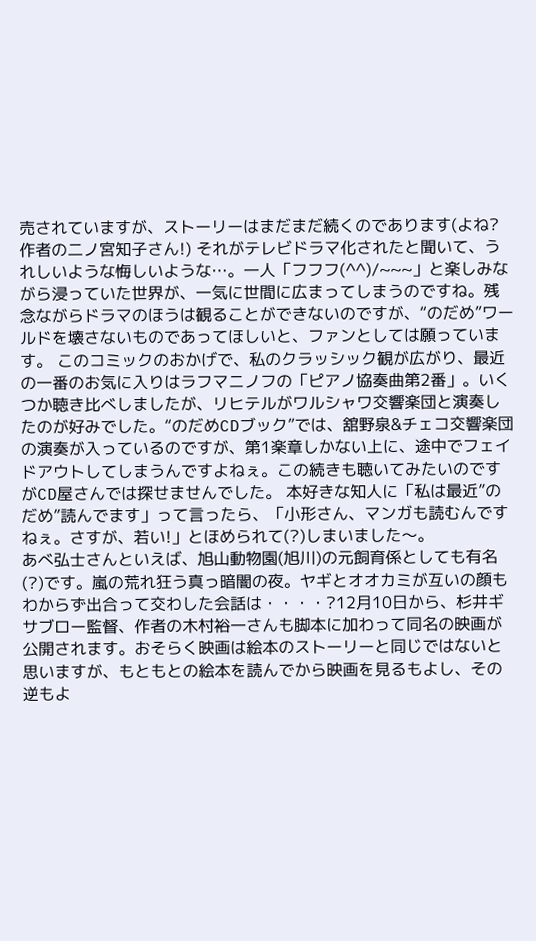売されていますが、ストーリーはまだまだ続くのであります(よね?作者の二ノ宮知子さん!) それがテレビドラマ化されたと聞いて、うれしいような悔しいような…。一人「フフフ(^^)/~~~」と楽しみながら浸っていた世界が、一気に世間に広まってしまうのですね。残念ながらドラマのほうは観ることができないのですが、“のだめ”ワールドを壊さないものであってほしいと、ファンとしては願っています。 このコミックのおかげで、私のクラッシック観が広がり、最近の一番のお気に入りはラフマニノフの「ピアノ協奏曲第2番」。いくつか聴き比べしましたが、リヒテルがワルシャワ交響楽団と演奏したのが好みでした。“のだめCDブック”では、舘野泉&チェコ交響楽団の演奏が入っているのですが、第1楽章しかない上に、途中でフェイドアウトしてしまうんですよねぇ。この続きも聴いてみたいのですがCD屋さんでは探せませんでした。 本好きな知人に「私は最近”のだめ”読んでます」って言ったら、「小形さん、マンガも読むんですねぇ。さすが、若い!」とほめられて(?)しまいました〜。
あべ弘士さんといえば、旭山動物園(旭川)の元飼育係としても有名(?)です。嵐の荒れ狂う真っ暗闇の夜。ヤギとオオカミが互いの顔もわからず出合って交わした会話は・・・・?12月10日から、杉井ギサブロー監督、作者の木村裕一さんも脚本に加わって同名の映画が公開されます。おそらく映画は絵本のストーリーと同じではないと思いますが、もともとの絵本を読んでから映画を見るもよし、その逆もよ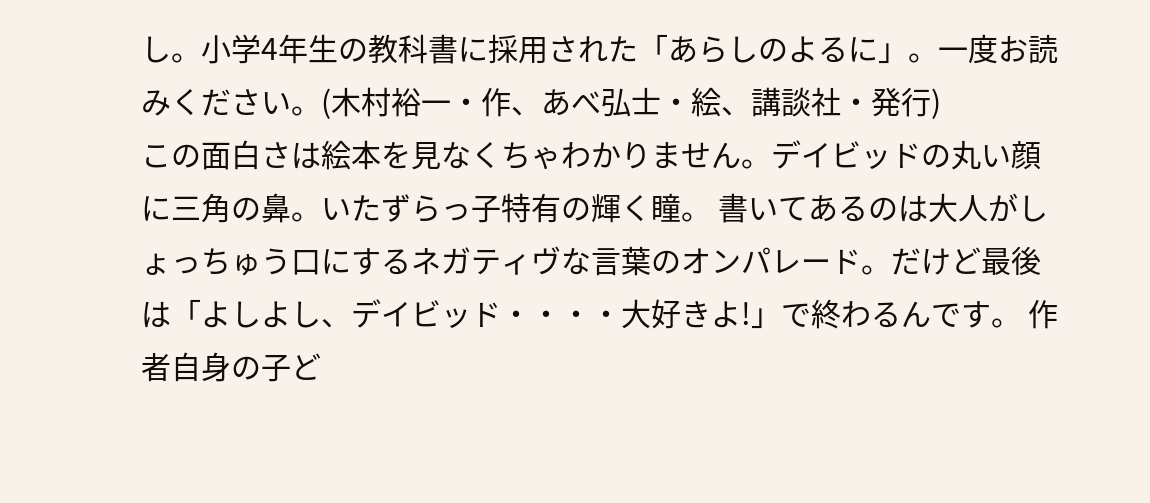し。小学4年生の教科書に採用された「あらしのよるに」。一度お読みください。(木村裕一・作、あべ弘士・絵、講談社・発行)
この面白さは絵本を見なくちゃわかりません。デイビッドの丸い顔に三角の鼻。いたずらっ子特有の輝く瞳。 書いてあるのは大人がしょっちゅう口にするネガティヴな言葉のオンパレード。だけど最後は「よしよし、デイビッド・・・・大好きよ!」で終わるんです。 作者自身の子ど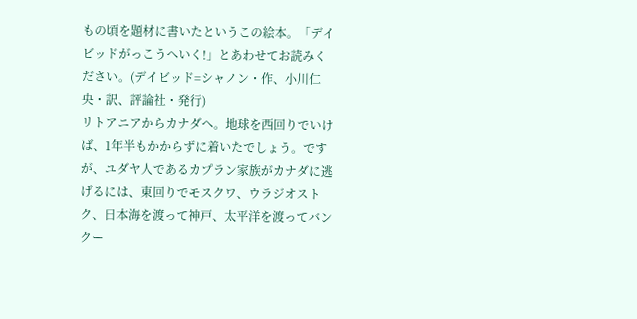もの頃を題材に書いたというこの絵本。「デイビッドがっこうへいく!」とあわせてお読みください。(デイビッド=シャノン・作、小川仁央・訳、評論社・発行)
リトアニアからカナダへ。地球を西回りでいけば、1年半もかからずに着いたでしょう。ですが、ユダヤ人であるカプラン家族がカナダに逃げるには、東回りでモスクワ、ウラジオストク、日本海を渡って神戸、太平洋を渡ってバンクー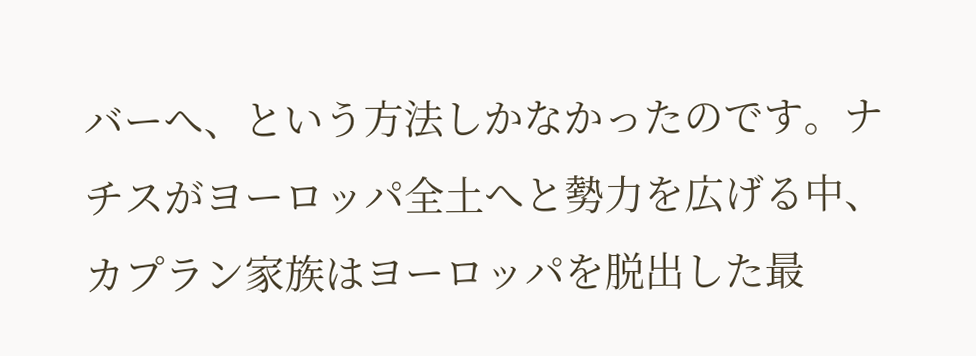バーへ、という方法しかなかったのです。ナチスがヨーロッパ全土へと勢力を広げる中、カプラン家族はヨーロッパを脱出した最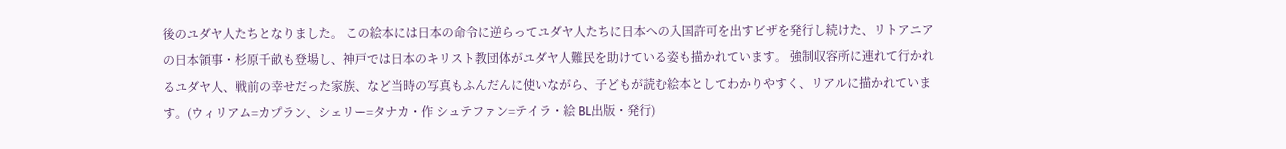後のユダヤ人たちとなりました。 この絵本には日本の命令に逆らってユダヤ人たちに日本への入国許可を出すビザを発行し続けた、リトアニアの日本領事・杉原千畝も登場し、神戸では日本のキリスト教団体がユダヤ人難民を助けている姿も描かれています。 強制収容所に連れて行かれるユダヤ人、戦前の幸せだった家族、など当時の写真もふんだんに使いながら、子どもが読む絵本としてわかりやすく、リアルに描かれています。(ウィリアム=カプラン、シェリー=タナカ・作 シュテファン=テイラ・絵 BL出版・発行)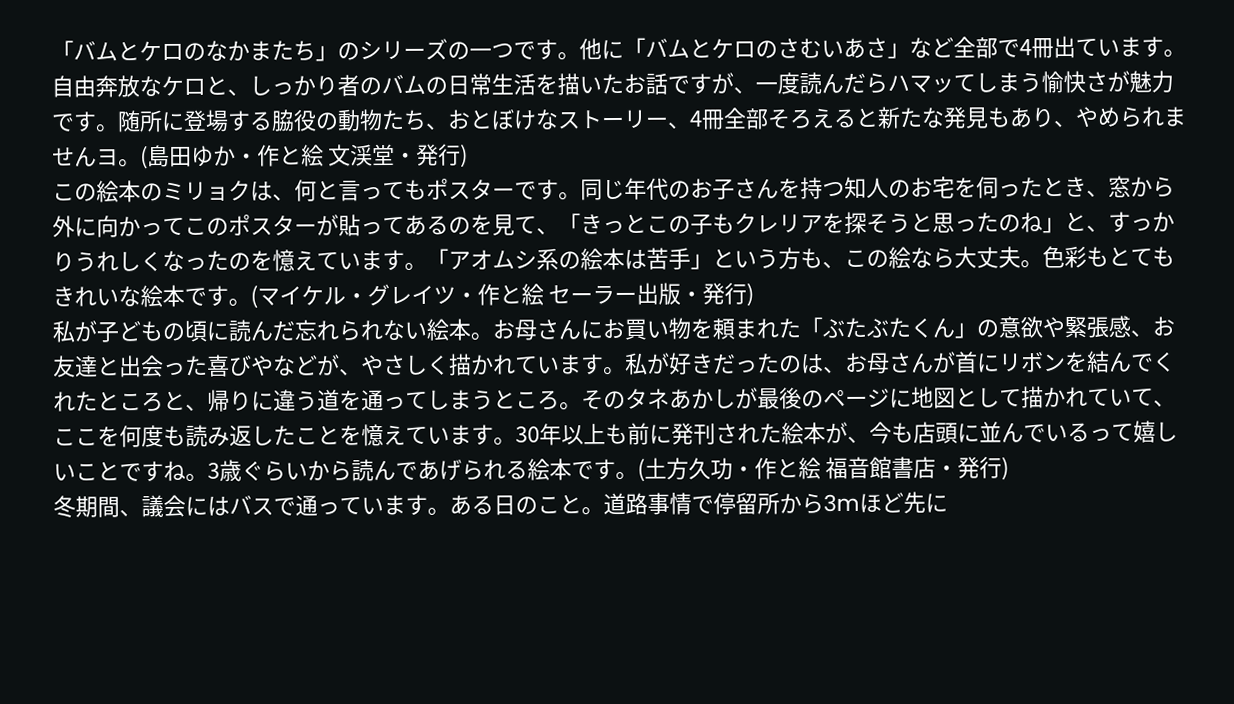「バムとケロのなかまたち」のシリーズの一つです。他に「バムとケロのさむいあさ」など全部で4冊出ています。自由奔放なケロと、しっかり者のバムの日常生活を描いたお話ですが、一度読んだらハマッてしまう愉快さが魅力です。随所に登場する脇役の動物たち、おとぼけなストーリー、4冊全部そろえると新たな発見もあり、やめられませんヨ。(島田ゆか・作と絵 文渓堂・発行)
この絵本のミリョクは、何と言ってもポスターです。同じ年代のお子さんを持つ知人のお宅を伺ったとき、窓から外に向かってこのポスターが貼ってあるのを見て、「きっとこの子もクレリアを探そうと思ったのね」と、すっかりうれしくなったのを憶えています。「アオムシ系の絵本は苦手」という方も、この絵なら大丈夫。色彩もとてもきれいな絵本です。(マイケル・グレイツ・作と絵 セーラー出版・発行)
私が子どもの頃に読んだ忘れられない絵本。お母さんにお買い物を頼まれた「ぶたぶたくん」の意欲や緊張感、お友達と出会った喜びやなどが、やさしく描かれています。私が好きだったのは、お母さんが首にリボンを結んでくれたところと、帰りに違う道を通ってしまうところ。そのタネあかしが最後のページに地図として描かれていて、ここを何度も読み返したことを憶えています。30年以上も前に発刊された絵本が、今も店頭に並んでいるって嬉しいことですね。3歳ぐらいから読んであげられる絵本です。(土方久功・作と絵 福音館書店・発行)
冬期間、議会にはバスで通っています。ある日のこと。道路事情で停留所から3mほど先に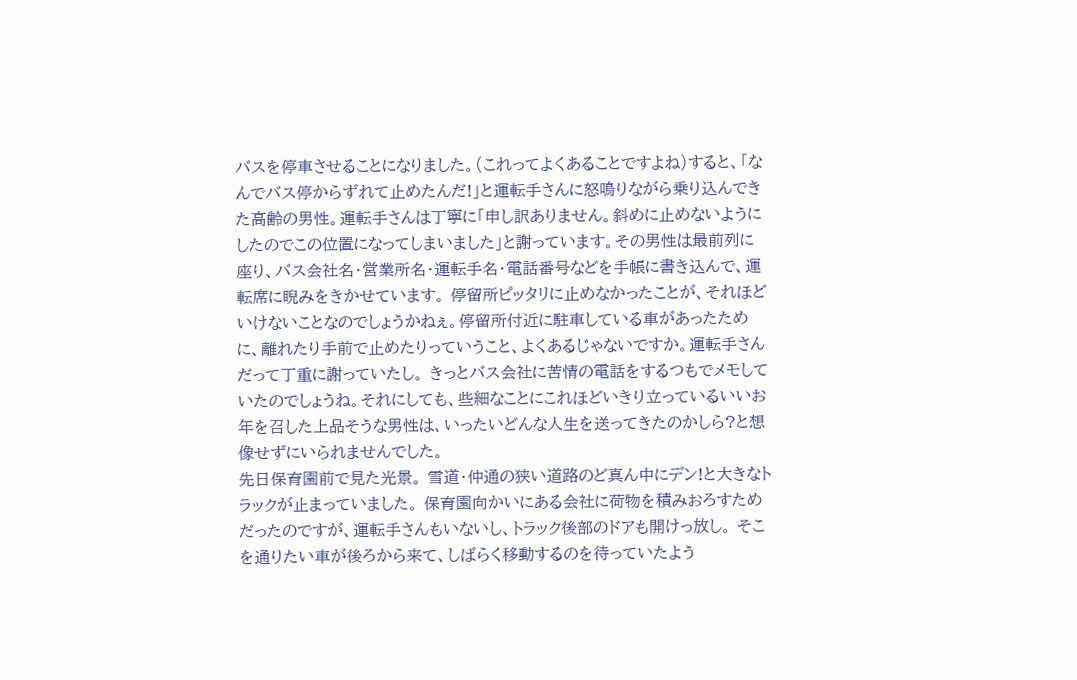バスを停車させることになりました。(これってよくあることですよね)すると、「なんでバス停からずれて止めたんだ!」と運転手さんに怒鳴りながら乗り込んできた高齢の男性。運転手さんは丁寧に「申し訳ありません。斜めに止めないようにしたのでこの位置になってしまいました」と謝っています。その男性は最前列に座り、バス会社名・営業所名・運転手名・電話番号などを手帳に書き込んで、運転席に睨みをきかせています。 停留所ピッタリに止めなかったことが、それほどいけないことなのでしょうかねぇ。停留所付近に駐車している車があったために、離れたり手前で止めたりっていうこと、よくあるじゃないですか。運転手さんだって丁重に謝っていたし。 きっとバス会社に苦情の電話をするつもでメモしていたのでしょうね。それにしても、些細なことにこれほどいきり立っているいいお年を召した上品そうな男性は、いったいどんな人生を送ってきたのかしら?と想像せずにいられませんでした。
先日保育園前で見た光景。 雪道・仲通の狭い道路のど真ん中にデン!と大きなトラックが止まっていました。 保育園向かいにある会社に荷物を積みおろすためだったのですが、運転手さんもいないし、トラック後部のドアも開けっ放し。 そこを通りたい車が後ろから来て、しばらく移動するのを待っていたよう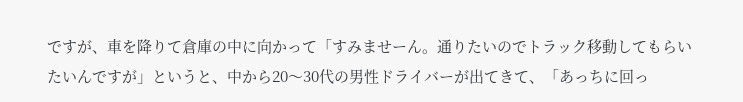ですが、車を降りて倉庫の中に向かって「すみませーん。通りたいのでトラック移動してもらいたいんですが」というと、中から20〜30代の男性ドライバーが出てきて、「あっちに回っ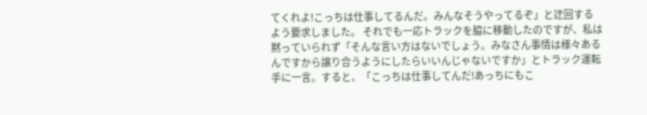てくれよ!こっちは仕事してるんだ。みんなそうやってるぞ」と迂回するよう要求しました。 それでも一応トラックを脇に移動したのですが、私は黙っていられず「そんな言い方はないでしょう。みなさん事情は様々あるんですから譲り合うようにしたらいいんじゃないですか」とトラック運転手に一言。すると、「こっちは仕事してんだ!あっちにもこ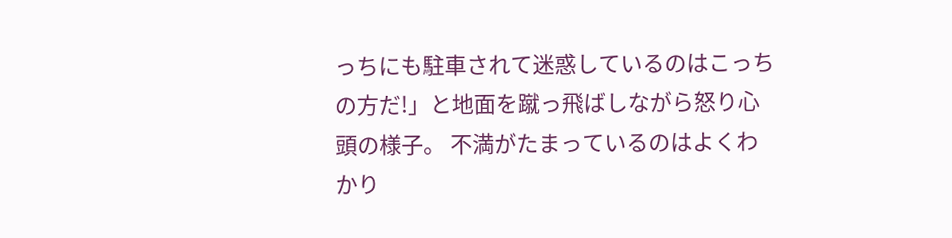っちにも駐車されて迷惑しているのはこっちの方だ!」と地面を蹴っ飛ばしながら怒り心頭の様子。 不満がたまっているのはよくわかり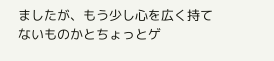ましたが、もう少し心を広く持てないものかとちょっとゲ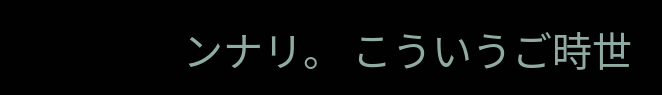ンナリ。 こういうご時世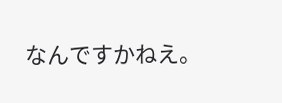なんですかねえ。